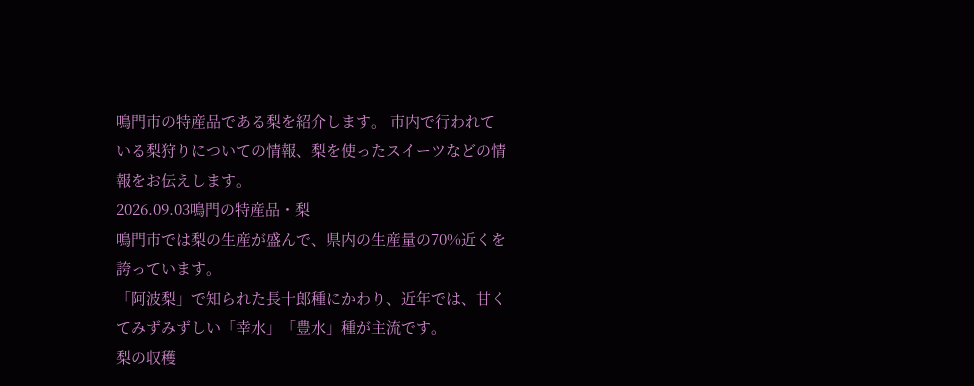鳴門市の特産品である梨を紹介します。 市内で行われている梨狩りについての情報、梨を使ったスイーツなどの情報をお伝えします。
2026.09.03鳴門の特産品・梨
鳴門市では梨の生産が盛んで、県内の生産量の70%近くを誇っています。
「阿波梨」で知られた長十郎種にかわり、近年では、甘くてみずみずしい「幸水」「豊水」種が主流です。
梨の収穫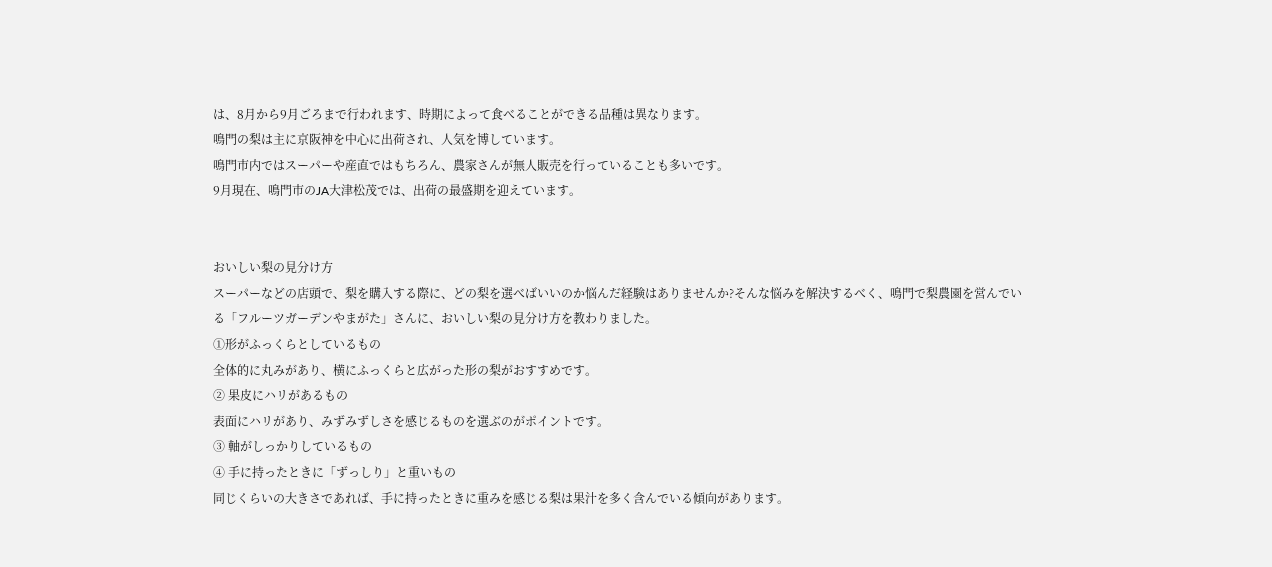は、8月から9月ごろまで行われます、時期によって食べることができる品種は異なります。
鳴門の梨は主に京阪神を中心に出荷され、人気を博しています。
鳴門市内ではスーパーや産直ではもちろん、農家さんが無人販売を行っていることも多いです。
9月現在、鳴門市のJA大津松茂では、出荷の最盛期を迎えています。


おいしい梨の見分け方
スーパーなどの店頭で、梨を購入する際に、どの梨を選べばいいのか悩んだ経験はありませんか?そんな悩みを解決するべく、鳴門で梨農園を営んでいる「フルーツガーデンやまがた」さんに、おいしい梨の見分け方を教わりました。
①形がふっくらとしているもの
全体的に丸みがあり、横にふっくらと広がった形の梨がおすすめです。
② 果皮にハリがあるもの
表面にハリがあり、みずみずしさを感じるものを選ぶのがポイントです。
③ 軸がしっかりしているもの
④ 手に持ったときに「ずっしり」と重いもの
同じくらいの大きさであれば、手に持ったときに重みを感じる梨は果汁を多く含んでいる傾向があります。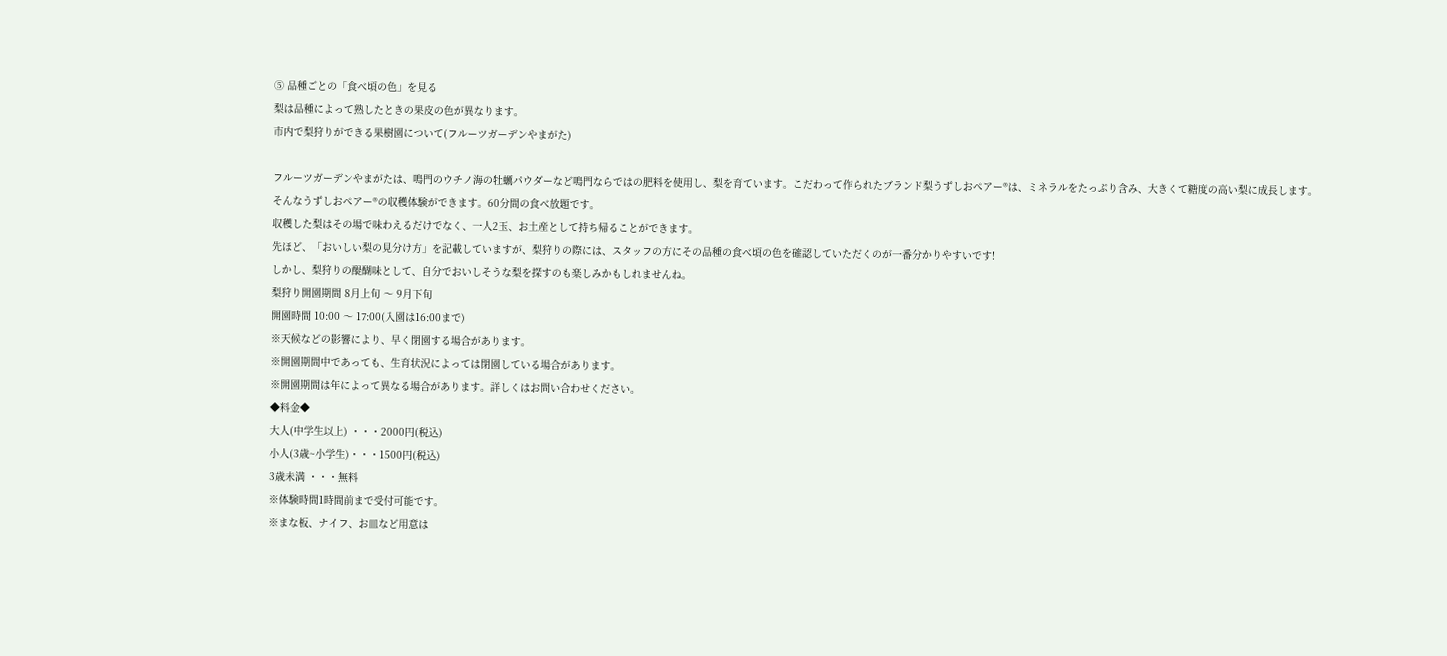⑤ 品種ごとの「食べ頃の色」を見る
梨は品種によって熟したときの果皮の色が異なります。
市内で梨狩りができる果樹園について(フルーツガーデンやまがた)

フルーツガーデンやまがたは、鳴門のウチノ海の牡蠣パウダーなど鳴門ならではの肥料を使用し、梨を育ています。こだわって作られたブランド梨うずしおペアー®は、ミネラルをたっぷり含み、大きくて糖度の高い梨に成長します。
そんなうずしおペアー®の収穫体験ができます。60分間の食べ放題です。
収穫した梨はその場で味わえるだけでなく、一人2玉、お土産として持ち帰ることができます。
先ほど、「おいしい梨の見分け方」を記載していますが、梨狩りの際には、スタッフの方にその品種の食べ頃の色を確認していただくのが一番分かりやすいです!
しかし、梨狩りの醍醐味として、自分でおいしそうな梨を探すのも楽しみかもしれませんね。
梨狩り開園期間 8月上旬 〜 9月下旬
開園時間 10:00 〜 17:00(入園は16:00まで)
※天候などの影響により、早く閉園する場合があります。
※開園期間中であっても、生育状況によっては閉園している場合があります。
※開園期間は年によって異なる場合があります。詳しくはお問い合わせください。
◆料金◆
大人(中学生以上) ・・・2000円(税込)
小人(3歳~小学生)・・・1500円(税込)
3歳未満 ・・・無料
※体験時間1時間前まで受付可能です。
※まな板、ナイフ、お皿など用意は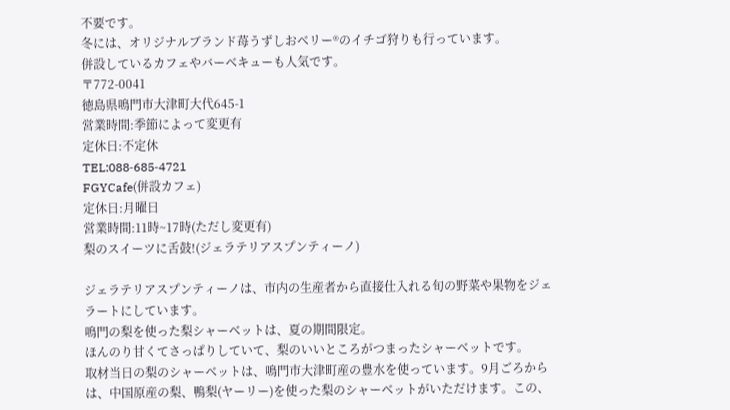不要です。
冬には、オリジナルブランド苺うずしおベリー®のイチゴ狩りも行っています。
併設しているカフェやバーベキューも人気です。
〒772-0041
徳島県鳴門市大津町大代645-1
営業時間:季節によって変更有
定休日:不定休
TEL:088‐685‐4721
FGYCafe(併設カフェ)
定休日:月曜日
営業時間:11時~17時(ただし変更有)
梨のスイーツに舌鼓!(ジェラテリアスプンティーノ)

ジェラテリアスプンティーノは、市内の生産者から直接仕入れる旬の野菜や果物をジェラートにしています。
鳴門の梨を使った梨シャーベットは、夏の期間限定。
ほんのり甘くてさっぱりしていて、梨のいいところがつまったシャーベットです。
取材当日の梨のシャーベットは、鳴門市大津町産の豊水を使っています。9月ごろからは、中国原産の梨、鴨梨(ヤーリー)を使った梨のシャーベットがいただけます。この、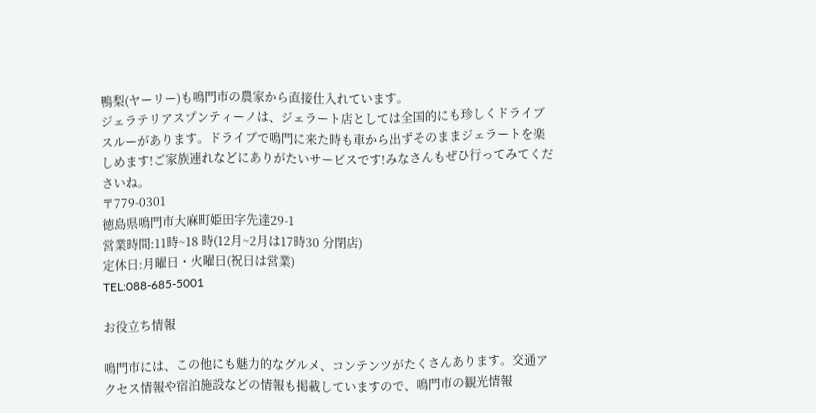鴨梨(ヤーリー)も鳴門市の農家から直接仕入れています。
ジェラテリアスプンティーノは、ジェラート店としては全国的にも珍しくドライブスルーがあります。ドライブで鳴門に来た時も車から出ずそのままジェラートを楽しめます!ご家族連れなどにありがたいサービスです!みなさんもぜひ行ってみてくださいね。
〒779-0301
徳島県鳴門市大麻町姫田字先達29-1
営業時間:11時~18 時(12月~2月は17時30 分閉店)
定休日:月曜日・火曜日(祝日は営業)
TEL:088-685-5001

お役立ち情報

鳴門市には、この他にも魅力的なグルメ、コンテンツがたくさんあります。交通アクセス情報や宿泊施設などの情報も掲載していますので、鳴門市の観光情報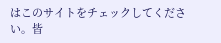はこのサイトをチェックしてください。皆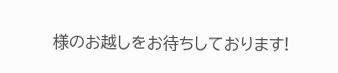様のお越しをお待ちしております!